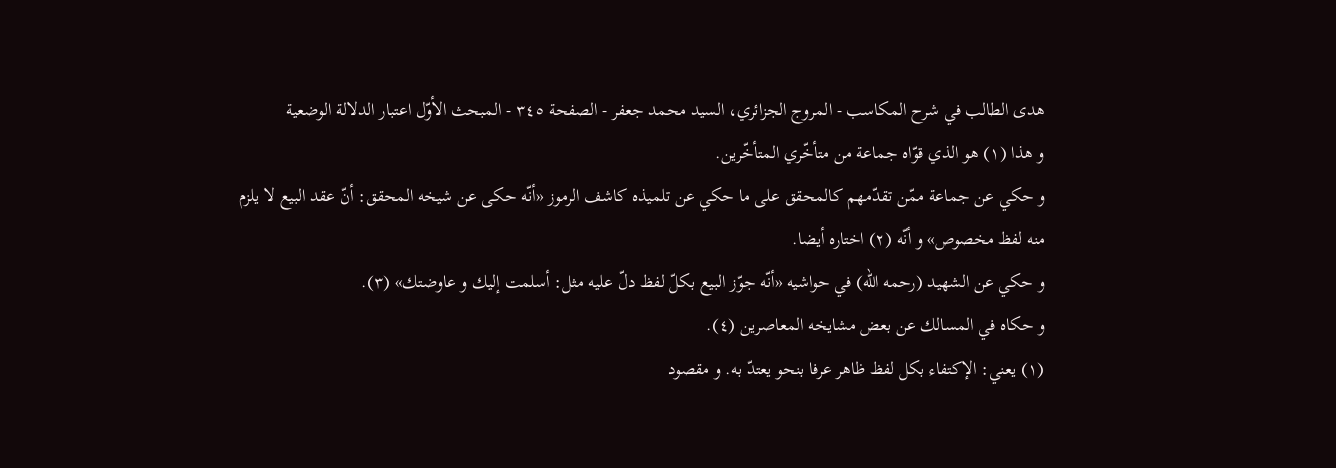هدى الطالب في شرح المكاسب - المروج الجزائري، السيد محمد جعفر - الصفحة ٣٤٥ - المبحث الأوّل اعتبار الدلالة الوضعية
و هذا (١) هو الذي قوّاه جماعة من متأخّري المتأخّرين.
و حكي عن جماعة ممّن تقدّمهم كالمحقق على ما حكي عن تلميذه كاشف الرموز «أنّه حكى عن شيخه المحقق: أنّ عقد البيع لا يلزم منه لفظ مخصوص» و أنّه (٢) اختاره أيضا.
و حكي عن الشهيد (رحمه اللّه) في حواشيه «أنّه جوّز البيع بكلّ لفظ دلّ عليه مثل: أسلمت إليك و عاوضتك» (٣).
و حكاه في المسالك عن بعض مشايخه المعاصرين (٤).
(١) يعني: الإكتفاء بكل لفظ ظاهر عرفا بنحو يعتدّ به. و مقصود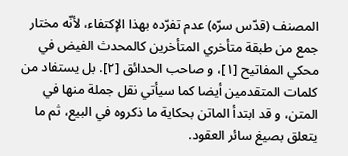المصنف (قدّس سرّه) عدم تفرّده بهذا الإكتفاء، لأنّه مختار جمع من طبقة متأخري المتأخرين كالمحدث الفيض في محكي المفاتيح [١]، و صاحب الحدائق [٢]. بل يستفاد من كلمات المتقدمين أيضا كما سيأتي نقل جملة منها في المتن، و قد ابتدأ الماتن بحكاية ما ذكروه في البيع، ثم ما يتعلق بصيغ سائر العقود.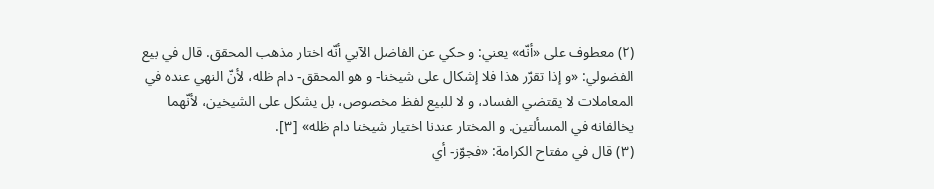(٢) معطوف على «أنّه» يعني: و حكي عن الفاضل الآبي أنّه اختار مذهب المحقق. قال في بيع الفضولي: «و إذا تقرّر هذا فلا إشكال على شيخنا- و هو المحقق- دام ظله، لأنّ النهي عنده في المعاملات لا يقتضي الفساد، و لا للبيع لفظ مخصوص، بل يشكل على الشيخين، لأنّهما يخالفانه في المسألتين. و المختار عندنا اختيار شيخنا دام ظله» [٣].
(٣) قال في مفتاح الكرامة: «فجوّز- أي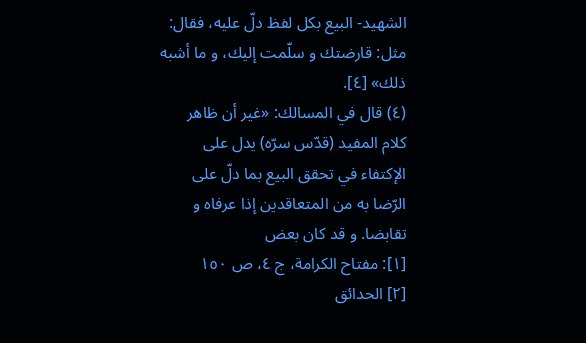الشهيد- البيع بكل لفظ دلّ عليه، فقال: مثل: قارضتك و سلّمت إليك، و ما أشبه ذلك» [٤].
(٤) قال في المسالك: «غير أن ظاهر كلام المفيد (قدّس سرّه) يدل على الإكتفاء في تحقق البيع بما دلّ على الرّضا به من المتعاقدين إذا عرفاه و تقابضا. و قد كان بعض
[١]: مفتاح الكرامة، ج ٤، ص ١٥٠
[٢] الحدائق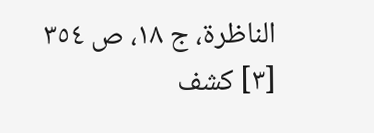الناظرة، ج ١٨، ص ٣٥٤
[٣] كشف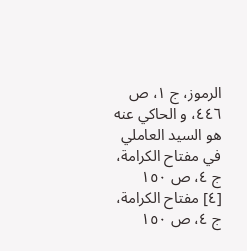الرموز، ج ١، ص ٤٤٦، و الحاكي عنه هو السيد العاملي في مفتاح الكرامة، ج ٤، ص ١٥٠
[٤] مفتاح الكرامة، ج ٤، ص ١٥٠